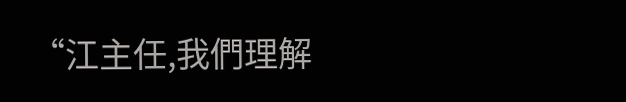“江主任,我們理解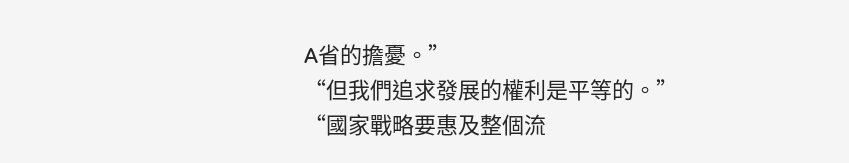A省的擔憂。”
“但我們追求發展的權利是平等的。”
“國家戰略要惠及整個流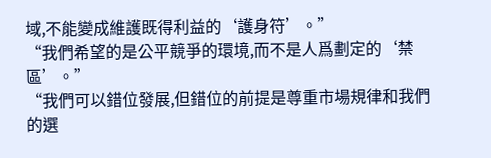域,不能變成維護既得利益的‘護身符’。”
“我們希望的是公平競爭的環境,而不是人爲劃定的‘禁區’。”
“我們可以錯位發展,但錯位的前提是尊重市場規律和我們的選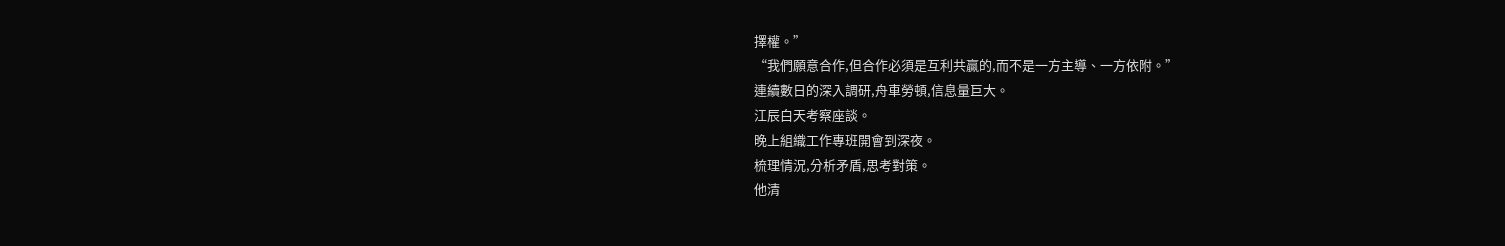擇權。”
“我們願意合作,但合作必須是互利共贏的,而不是一方主導、一方依附。”
連續數日的深入調研,舟車勞頓,信息量巨大。
江辰白天考察座談。
晚上組織工作專班開會到深夜。
梳理情況,分析矛盾,思考對策。
他清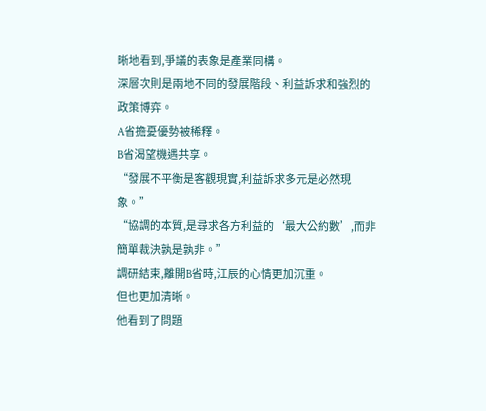晰地看到,爭議的表象是產業同構。
深層次則是兩地不同的發展階段、利益訴求和強烈的政策博弈。
A省擔憂優勢被稀釋。
B省渴望機遇共享。
“發展不平衡是客觀現實,利益訴求多元是必然現象。”
“協調的本質,是尋求各方利益的‘最大公約數’,而非簡單裁決孰是孰非。”
調研結束,離開B省時,江辰的心情更加沉重。
但也更加清晰。
他看到了問題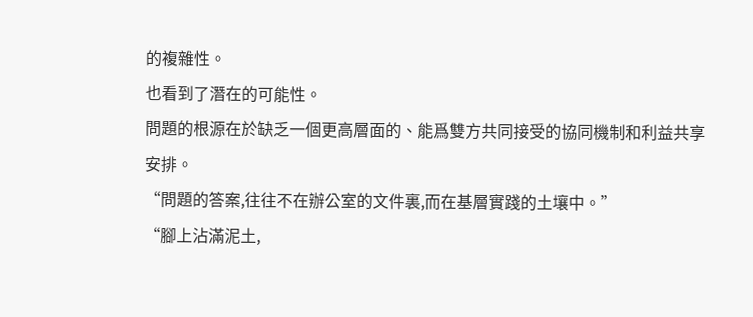的複雜性。
也看到了潛在的可能性。
問題的根源在於缺乏一個更高層面的、能爲雙方共同接受的協同機制和利益共享安排。
“問題的答案,往往不在辦公室的文件裏,而在基層實踐的土壤中。”
“腳上沾滿泥土,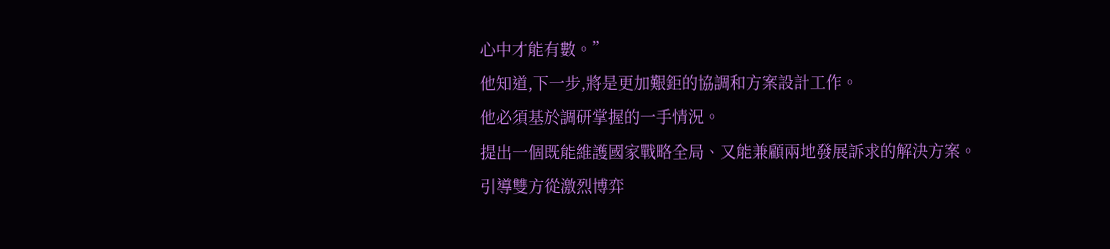心中才能有數。”
他知道,下一步,將是更加艱鉅的協調和方案設計工作。
他必須基於調研掌握的一手情況。
提出一個既能維護國家戰略全局、又能兼顧兩地發展訴求的解決方案。
引導雙方從激烈博弈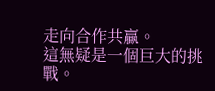走向合作共贏。
這無疑是一個巨大的挑戰。